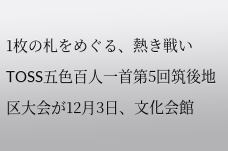1枚の札をめぐる、熱き戦い
TOSS五色百人一首第5回筑後地区大会が12月3日、文化会館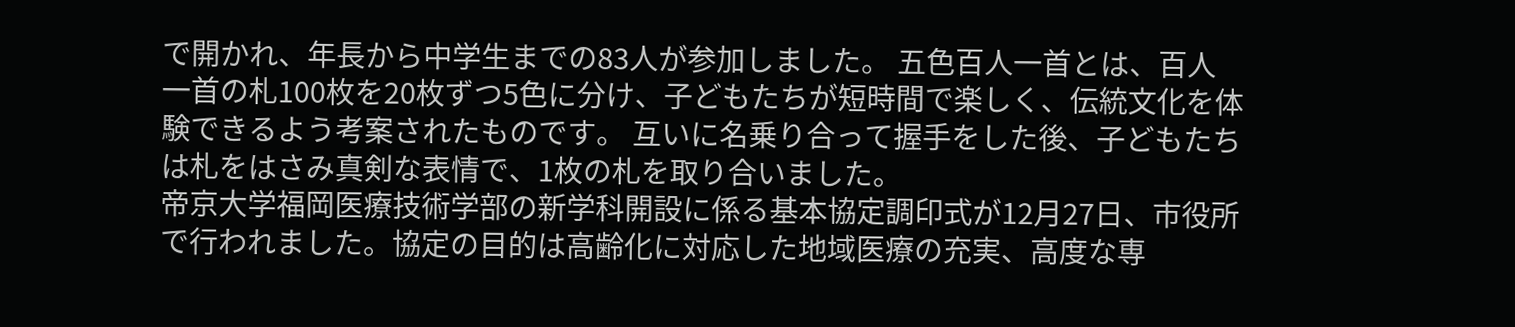で開かれ、年長から中学生までの83人が参加しました。 五色百人一首とは、百人一首の札100枚を20枚ずつ5色に分け、子どもたちが短時間で楽しく、伝統文化を体験できるよう考案されたものです。 互いに名乗り合って握手をした後、子どもたちは札をはさみ真剣な表情で、1枚の札を取り合いました。
帝京大学福岡医療技術学部の新学科開設に係る基本協定調印式が12月27日、市役所で行われました。協定の目的は高齢化に対応した地域医療の充実、高度な専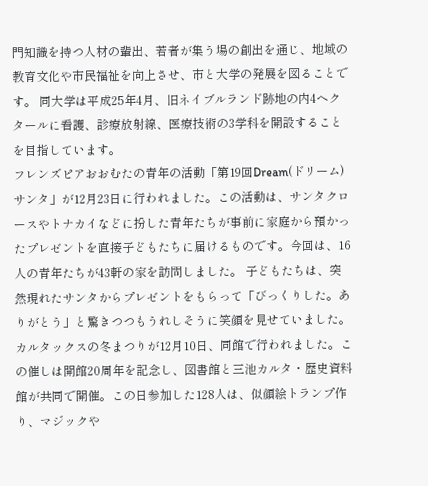門知識を持つ人材の輩出、若者が集う場の創出を通じ、地域の教育文化や市民福祉を向上させ、市と大学の発展を図ることです。 同大学は平成25年4月、旧ネイブルランド跡地の内4ヘクタールに看護、診療放射線、医療技術の3学科を開設することを目指しています。
フレンズピアおおむたの青年の活動「第19回Dream(ドリーム)サンタ」が12月23日に行われました。この活動は、サンタクロースやトナカイなどに扮した青年たちが事前に家庭から預かったプレゼントを直接子どもたちに届けるものです。今回は、16人の青年たちが43軒の家を訪問しました。 子どもたちは、突然現れたサンタからプレゼントをもらって「びっくりした。ありがとう」と驚きつつもうれしそうに笑顔を見せていました。
カルタックスの冬まつりが12月10日、同館で行われました。この催しは開館20周年を記念し、図書館と三池カルタ・歴史資料館が共同で開催。この日参加した128人は、似顔絵トランプ作り、マジックや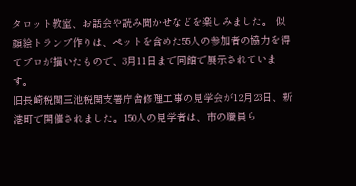タロット教室、お話会や読み聞かせなどを楽しみました。 似顔絵トランプ作りは、ペットを含めた55人の参加者の協力を得てプロが描いたもので、3月11日まで同館で展示されています。
旧長崎税関三池税関支署庁舎修理工事の見学会が12月23日、新港町で開催されました。150人の見学者は、市の職員ら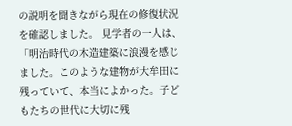の説明を聞きながら現在の修復状況を確認しました。 見学者の一人は、「明治時代の木造建築に浪漫を感じました。このような建物が大牟田に残っていて、本当によかった。子どもたちの世代に大切に残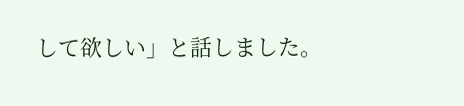して欲しい」と話しました。